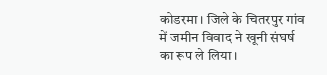कोडरमा। जिले के चितरपुर गांव में जमीन विवाद ने खूनी संघर्ष का रूप ले लिया।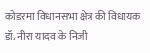कोडरमा विधानसभा क्षेत्र की विधायक डॉ. नीरा यादव के निजी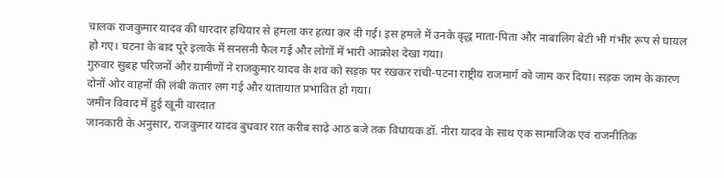चालक राजकुमार यादव की धारदार हथियार से हमला कर हत्या कर दी गई। इस हमले में उनके वृद्ध माता-पिता और नाबालिग बेटी भी गंभीर रूप से घायल हो गए। घटना के बाद पूरे इलाके में सनसनी फैल गई और लोगों में भारी आक्रोश देखा गया।
गुरुवार सुबह परिजनों और ग्रामीणों ने राजकुमार यादव के शव को सड़क पर रखकर रांची-पटना राष्ट्रीय राजमार्ग को जाम कर दिया। सड़क जाम के कारण दोनों ओर वाहनों की लंबी कतार लग गई और यातायात प्रभावित हो गया।
जमीन विवाद में हुई खूनी वारदात
जानकारी के अनुसार, राजकुमार यादव बुधवार रात करीब साढ़े आठ बजे तक विधायक डॉ. नीरा यादव के साथ एक सामाजिक एवं राजनीतिक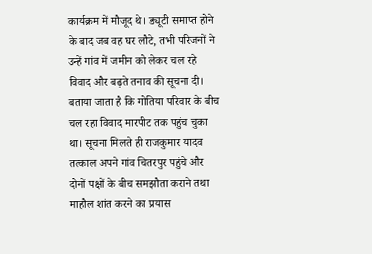कार्यक्रम में मौजूद थे। ड्यूटी समाप्त होने के बाद जब वह घर लौटे, तभी परिजनों ने उन्हें गांव में जमीन को लेकर चल रहे विवाद और बढ़ते तनाव की सूचना दी।
बताया जाता है कि गोतिया परिवार के बीच चल रहा विवाद मारपीट तक पहुंच चुका था। सूचना मिलते ही राजकुमार यादव तत्काल अपने गांव चितरपुर पहुंचे और दोनों पक्षों के बीच समझौता कराने तथा माहौल शांत करने का प्रयास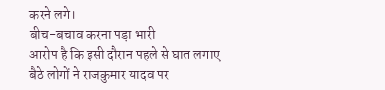करने लगे।
बीच-बचाव करना पड़ा भारी
आरोप है कि इसी दौरान पहले से घात लगाए बैठे लोगों ने राजकुमार यादव पर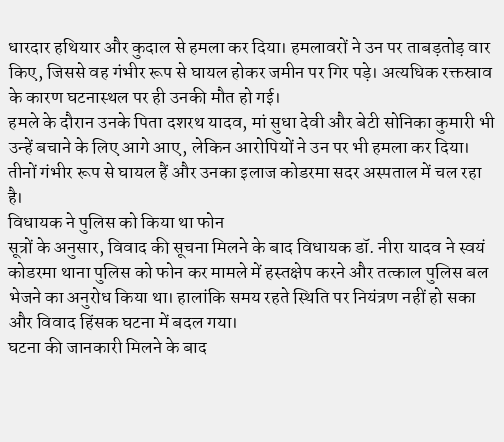धारदार हथियार और कुदाल से हमला कर दिया। हमलावरों ने उन पर ताबड़तोड़ वार किए, जिससे वह गंभीर रूप से घायल होकर जमीन पर गिर पड़े। अत्यधिक रक्तस्राव के कारण घटनास्थल पर ही उनकी मौत हो गई।
हमले के दौरान उनके पिता दशरथ यादव, मां सुधा देवी और बेटी सोनिका कुमारी भी उन्हें बचाने के लिए आगे आए, लेकिन आरोपियों ने उन पर भी हमला कर दिया। तीनों गंभीर रूप से घायल हैं और उनका इलाज कोडरमा सदर अस्पताल में चल रहा है।
विधायक ने पुलिस को किया था फोन
सूत्रों के अनुसार, विवाद की सूचना मिलने के बाद विधायक डॉ. नीरा यादव ने स्वयं कोडरमा थाना पुलिस को फोन कर मामले में हस्तक्षेप करने और तत्काल पुलिस बल भेजने का अनुरोध किया था। हालांकि समय रहते स्थिति पर नियंत्रण नहीं हो सका और विवाद हिंसक घटना में बदल गया।
घटना की जानकारी मिलने के बाद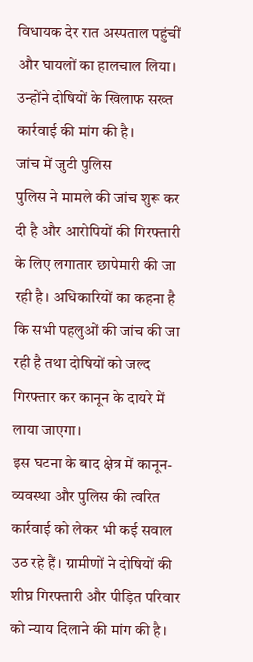विधायक देर रात अस्पताल पहुंचीं और घायलों का हालचाल लिया। उन्होंने दोषियों के खिलाफ सख्त कार्रवाई की मांग की है।
जांच में जुटी पुलिस
पुलिस ने मामले की जांच शुरू कर दी है और आरोपियों की गिरफ्तारी के लिए लगातार छापेमारी की जा रही है। अधिकारियों का कहना है कि सभी पहलुओं की जांच की जा रही है तथा दोषियों को जल्द गिरफ्तार कर कानून के दायरे में लाया जाएगा।
इस घटना के बाद क्षेत्र में कानून-व्यवस्था और पुलिस की त्वरित कार्रवाई को लेकर भी कई सवाल उठ रहे हैं। ग्रामीणों ने दोषियों की शीघ्र गिरफ्तारी और पीड़ित परिवार को न्याय दिलाने की मांग की है।